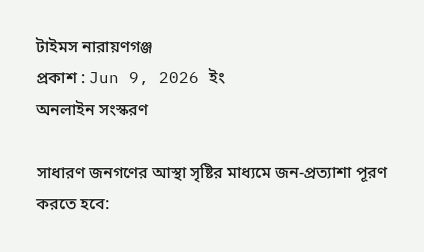টাইমস নারায়ণগঞ্জ
প্রকাশ : Jun 9, 2026 ইং
অনলাইন সংস্করণ

সাধারণ জনগণের আস্থা সৃষ্টির মাধ্যমে জন-প্রত্যাশা পূরণ করতে হবে: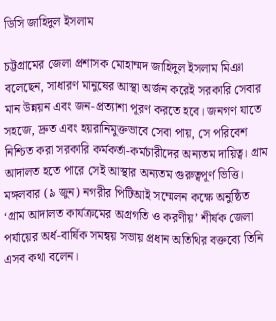ডিসি জাহিদুল ইসলাম

চট্টগ্রামের জেলা প্রশাসক মোহাম্মদ জাহিদুল ইসলাম মিঞা বলেছেন, সাধারণ মানুষের আস্থা অর্জন করেই সরকারি সেবার মান উন্নয়ন এবং জন-প্রত্যাশা পূরণ করতে হবে। জনগণ যাতে সহজে, দ্রুত এবং হয়রানিমুক্তভাবে সেবা পায়, সে পরিবেশ নিশ্চিত করা সরকারি কর্মকর্তা-কর্মচারীদের অন্যতম দায়িত্ব। গ্রাম আদালত হতে পারে সেই আস্থার অন্যতম গুরুত্বপূর্ণ ভিত্তি।
মঙ্গলবার (৯ জুন) নগরীর পিটিআই সম্মেলন কক্ষে অনুষ্ঠিত ‘গ্রাম আদালত কার্যক্রমের অগ্রগতি ও করণীয়’ শীর্ষক জেলা পর্যায়ের অর্ধ-বার্ষিক সমন্বয় সভায় প্রধান অতিথির বক্তব্যে তিনি এসব কথা বলেন।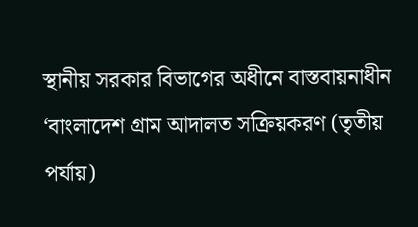স্থানীয় সরকার বিভাগের অধীনে বাস্তবায়নাধীন ‘বাংলাদেশ গ্রাম আদালত সক্রিয়করণ (তৃতীয় পর্যায়)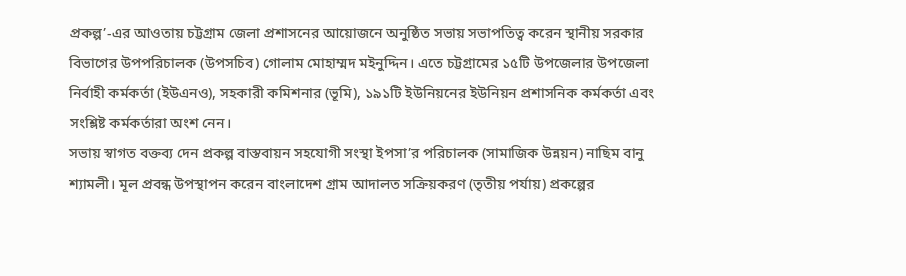প্রকল্প’-এর আওতায় চট্টগ্রাম জেলা প্রশাসনের আয়োজনে অনুষ্ঠিত সভায় সভাপতিত্ব করেন স্থানীয় সরকার বিভাগের উপপরিচালক (উপসচিব) গোলাম মোহাম্মদ মইনুদ্দিন। এতে চট্টগ্রামের ১৫টি উপজেলার উপজেলা নির্বাহী কর্মকর্তা (ইউএনও), সহকারী কমিশনার (ভূমি), ১৯১টি ইউনিয়নের ইউনিয়ন প্রশাসনিক কর্মকর্তা এবং সংশ্লিষ্ট কর্মকর্তারা অংশ নেন।
সভায় স্বাগত বক্তব্য দেন প্রকল্প বাস্তবায়ন সহযোগী সংস্থা ইপসা’র পরিচালক (সামাজিক উন্নয়ন) নাছিম বানু শ্যামলী। মূল প্রবন্ধ উপস্থাপন করেন বাংলাদেশ গ্রাম আদালত সক্রিয়করণ (তৃতীয় পর্যায়) প্রকল্পের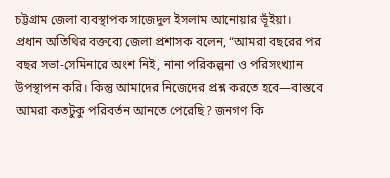চট্টগ্রাম জেলা ব্যবস্থাপক সাজেদুল ইসলাম আনোয়ার ভূঁইয়া।
প্রধান অতিথির বক্তব্যে জেলা প্রশাসক বলেন, “আমরা বছরের পর বছর সভা-সেমিনারে অংশ নিই, নানা পরিকল্পনা ও পরিসংখ্যান উপস্থাপন করি। কিন্তু আমাদের নিজেদের প্রশ্ন করতে হবে—বাস্তবে আমরা কতটুকু পরিবর্তন আনতে পেরেছি? জনগণ কি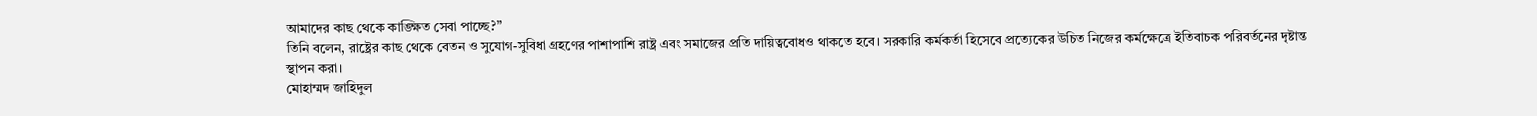আমাদের কাছ থেকে কাঙ্ক্ষিত সেবা পাচ্ছে?”
তিনি বলেন, রাষ্ট্রের কাছ থেকে বেতন ও সুযোগ-সুবিধা গ্রহণের পাশাপাশি রাষ্ট্র এবং সমাজের প্রতি দায়িত্ববোধও থাকতে হবে। সরকারি কর্মকর্তা হিসেবে প্রত্যেকের উচিত নিজের কর্মক্ষেত্রে ইতিবাচক পরিবর্তনের দৃষ্টান্ত স্থাপন করা।
মোহাম্মদ জাহিদুল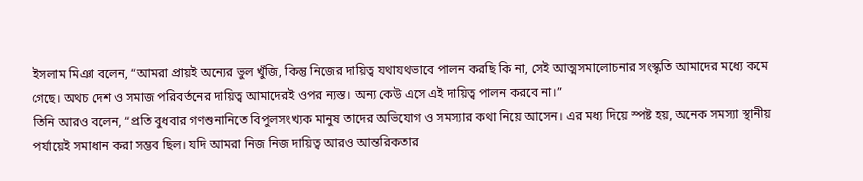ইসলাম মিঞা বলেন, “আমরা প্রায়ই অন্যের ভুল খুঁজি, কিন্তু নিজের দায়িত্ব যথাযথভাবে পালন করছি কি না, সেই আত্মসমালোচনার সংস্কৃতি আমাদের মধ্যে কমে গেছে। অথচ দেশ ও সমাজ পরিবর্তনের দায়িত্ব আমাদেরই ওপর ন্যস্ত। অন্য কেউ এসে এই দায়িত্ব পালন করবে না।”
তিনি আরও বলেন, “প্রতি বুধবার গণশুনানিতে বিপুলসংখ্যক মানুষ তাদের অভিযোগ ও সমস্যার কথা নিয়ে আসেন। এর মধ্য দিয়ে স্পষ্ট হয়, অনেক সমস্যা স্থানীয় পর্যায়েই সমাধান করা সম্ভব ছিল। যদি আমরা নিজ নিজ দায়িত্ব আরও আন্তরিকতার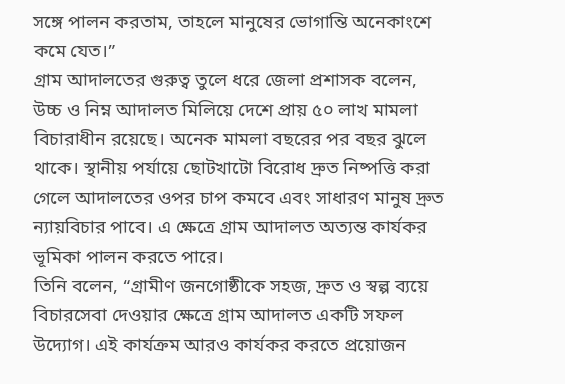সঙ্গে পালন করতাম, তাহলে মানুষের ভোগান্তি অনেকাংশে কমে যেত।”
গ্রাম আদালতের গুরুত্ব তুলে ধরে জেলা প্রশাসক বলেন, উচ্চ ও নিম্ন আদালত মিলিয়ে দেশে প্রায় ৫০ লাখ মামলা বিচারাধীন রয়েছে। অনেক মামলা বছরের পর বছর ঝুলে থাকে। স্থানীয় পর্যায়ে ছোটখাটো বিরোধ দ্রুত নিষ্পত্তি করা গেলে আদালতের ওপর চাপ কমবে এবং সাধারণ মানুষ দ্রুত ন্যায়বিচার পাবে। এ ক্ষেত্রে গ্রাম আদালত অত্যন্ত কার্যকর ভূমিকা পালন করতে পারে।
তিনি বলেন, “গ্রামীণ জনগোষ্ঠীকে সহজ, দ্রুত ও স্বল্প ব্যয়ে বিচারসেবা দেওয়ার ক্ষেত্রে গ্রাম আদালত একটি সফল উদ্যোগ। এই কার্যক্রম আরও কার্যকর করতে প্রয়োজন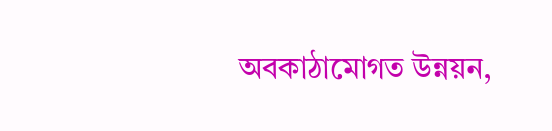অবকাঠামোগত উন্নয়ন,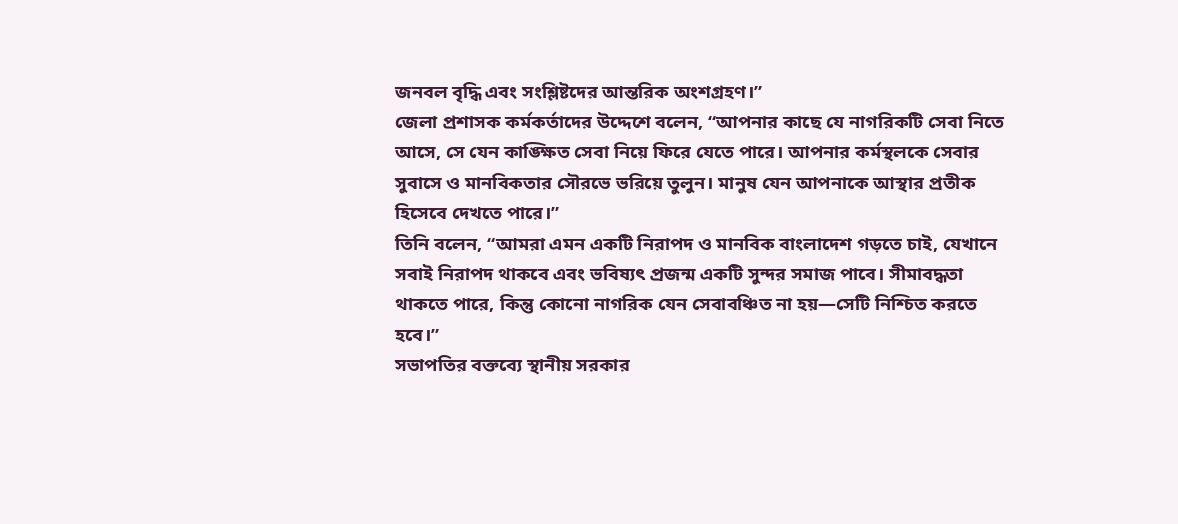জনবল বৃদ্ধি এবং সংশ্লিষ্টদের আন্তরিক অংশগ্রহণ।”
জেলা প্রশাসক কর্মকর্তাদের উদ্দেশে বলেন, “আপনার কাছে যে নাগরিকটি সেবা নিতে আসে, সে যেন কাঙ্ক্ষিত সেবা নিয়ে ফিরে যেতে পারে। আপনার কর্মস্থলকে সেবার সুবাসে ও মানবিকতার সৌরভে ভরিয়ে তুলুন। মানুষ যেন আপনাকে আস্থার প্রতীক হিসেবে দেখতে পারে।”
তিনি বলেন, “আমরা এমন একটি নিরাপদ ও মানবিক বাংলাদেশ গড়তে চাই, যেখানে সবাই নিরাপদ থাকবে এবং ভবিষ্যৎ প্রজন্ম একটি সুন্দর সমাজ পাবে। সীমাবদ্ধতা থাকতে পারে, কিন্তু কোনো নাগরিক যেন সেবাবঞ্চিত না হয়—সেটি নিশ্চিত করতে হবে।”
সভাপতির বক্তব্যে স্থানীয় সরকার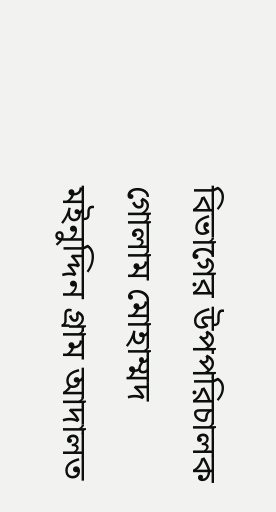বিভাগের উপপরিচালক গোলাম মোহাম্মদ মইনুদ্দিন গ্রাম আদালত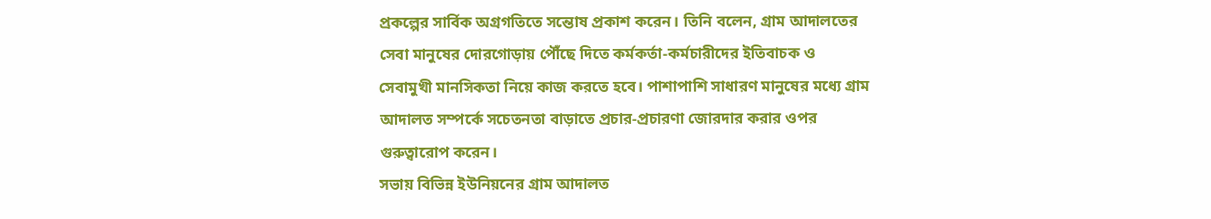প্রকল্পের সার্বিক অগ্রগতিতে সন্তোষ প্রকাশ করেন। তিনি বলেন, গ্রাম আদালতের সেবা মানুষের দোরগোড়ায় পৌঁছে দিতে কর্মকর্তা-কর্মচারীদের ইতিবাচক ও সেবামুখী মানসিকতা নিয়ে কাজ করতে হবে। পাশাপাশি সাধারণ মানুষের মধ্যে গ্রাম আদালত সম্পর্কে সচেতনতা বাড়াতে প্রচার-প্রচারণা জোরদার করার ওপর গুরুত্বারোপ করেন।
সভায় বিভিন্ন ইউনিয়নের গ্রাম আদালত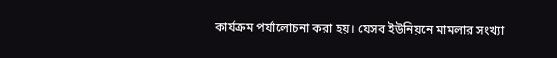কার্যক্রম পর্যালোচনা করা হয়। যেসব ইউনিয়নে মামলার সংখ্যা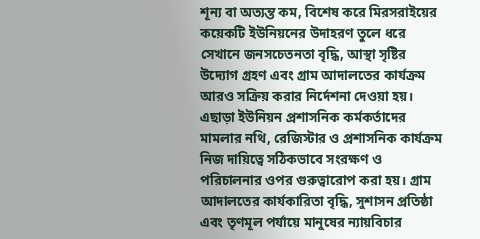শূন্য বা অত্যন্ত কম, বিশেষ করে মিরসরাইয়ের কয়েকটি ইউনিয়নের উদাহরণ তুলে ধরে সেখানে জনসচেতনতা বৃদ্ধি, আস্থা সৃষ্টির উদ্যোগ গ্রহণ এবং গ্রাম আদালতের কার্যক্রম আরও সক্রিয় করার নির্দেশনা দেওয়া হয়।
এছাড়া ইউনিয়ন প্রশাসনিক কর্মকর্তাদের মামলার নথি, রেজিস্টার ও প্রশাসনিক কার্যক্রম নিজ দায়িত্বে সঠিকভাবে সংরক্ষণ ও পরিচালনার ওপর গুরুত্বারোপ করা হয়। গ্রাম আদালতের কার্যকারিতা বৃদ্ধি, সুশাসন প্রতিষ্ঠা এবং তৃণমূল পর্যায়ে মানুষের ন্যায়বিচার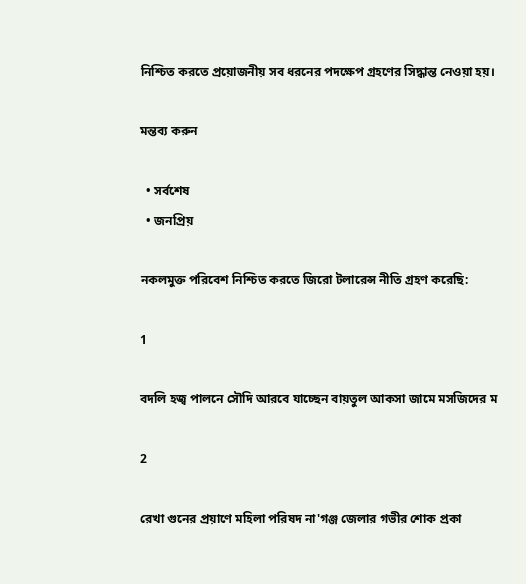নিশ্চিত করতে প্রয়োজনীয় সব ধরনের পদক্ষেপ গ্রহণের সিদ্ধান্ত নেওয়া হয়।

মন্তব্য করুন

  • সর্বশেষ
  • জনপ্রিয়

নকলমুক্ত পরিবেশ নিশ্চিত করতে জিরো টলারেন্স নীতি গ্রহণ করেছি:

1

বদলি হজ্ব পালনে সৌদি আরবে যাচ্ছেন বায়তুল আকসা জামে মসজিদের ম

2

রেখা গুনের প্রয়াণে মহিলা পরিষদ না'গঞ্জ জেলার গভীর শোক প্রকা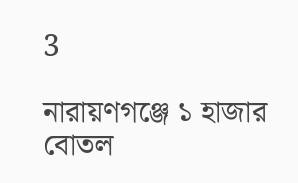3

নারায়ণগঞ্জে ১ হাজার বোতল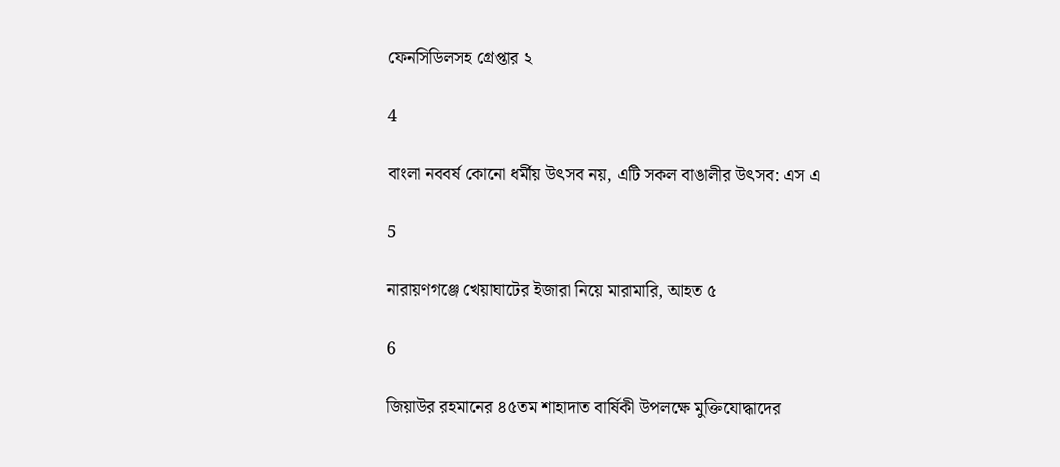ফেনসিডিলসহ গ্রেপ্তার ২

4

বাংলা নববর্ষ কোনো ধর্মীয় উৎসব নয়, এটি সকল বাঙালীর উৎসব: এস এ

5

নারায়ণগঞ্জে খেয়াঘাটের ইজারা নিয়ে মারামারি, আহত ৫

6

জিয়াউর রহমানের ৪৫তম শাহাদাত বার্ষিকী উপলক্ষে মুক্তিযোদ্ধাদের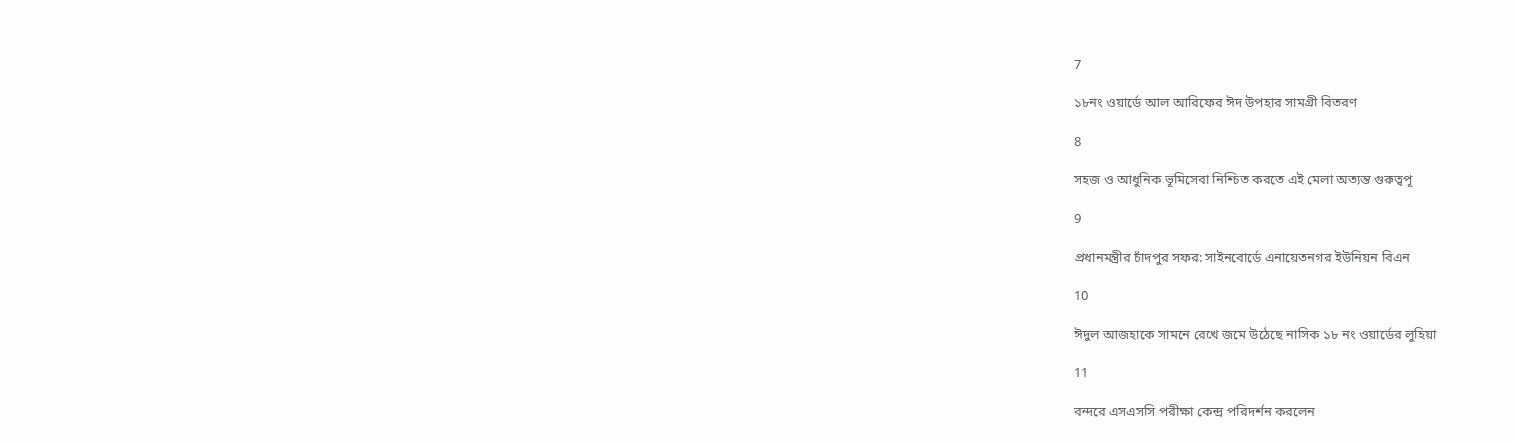7

১৮নং ওয়ার্ডে আল আরিফের ঈদ উপহার সামগ্রী বিতরণ

8

সহজ ও আধুনিক ভূমিসেবা নিশ্চিত করতে এই মেলা অত্যন্ত গুরুত্বপূ

9

প্রধানমন্ত্রীর চাঁদপুর সফর: সাইনবোর্ডে এনায়েতনগর ইউনিয়ন বিএন

10

ঈদুল আজহাকে সামনে রেখে জমে উঠেছে নাসিক ১৮ নং ওয়ার্ডের লুহিয়া

11

বন্দরে এসএসসি পরীক্ষা কেন্দ্র পরিদর্শন করলেন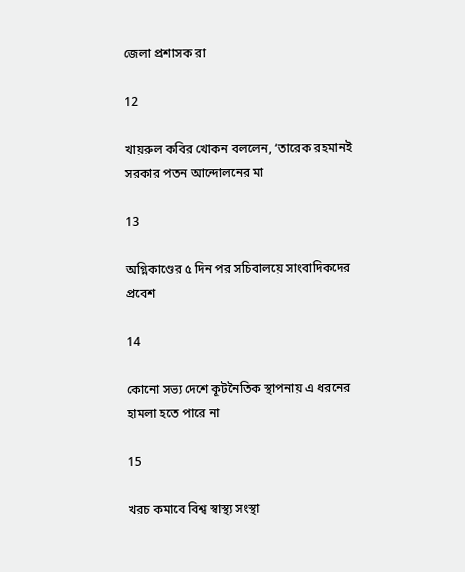জেলা প্রশাসক রা

12

খায়রুল কবির খোকন বললেন, ‘তারেক রহমানই সরকার পতন আন্দোলনের মা

13

অগ্নিকাণ্ডের ৫ দিন পর সচিবালয়ে সাংবাদিকদের প্রবেশ

14

কোনো সভ্য দেশে কূটনৈতিক স্থাপনায় এ ধরনের হামলা হতে পারে না

15

খরচ কমাবে বিশ্ব স্বাস্থ্য সংস্থা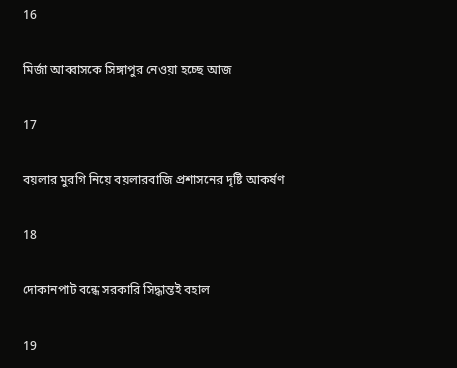16

মির্জা আব্বাসকে সিঙ্গাপুর নেওয়া হচ্ছে আজ

17

বয়লার মুরগি নিয়ে বয়লারবাজি প্রশাসনের দৃষ্টি আকর্ষণ

18

দোকানপাট বন্ধে সরকারি সিদ্ধান্তই বহাল

19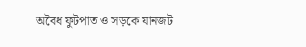অবৈধ ফুটপাত ও সড়কে যানজট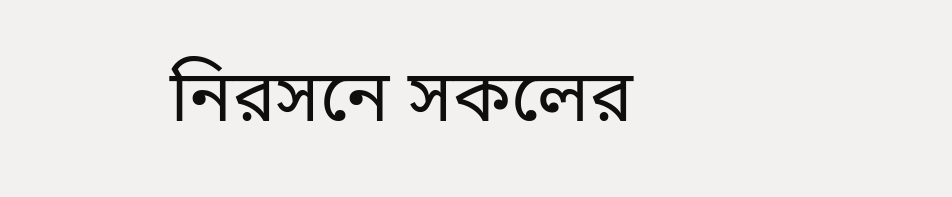নিরসনে সকলের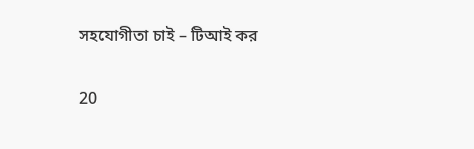সহযোগীতা চাই – টিআই কর

20